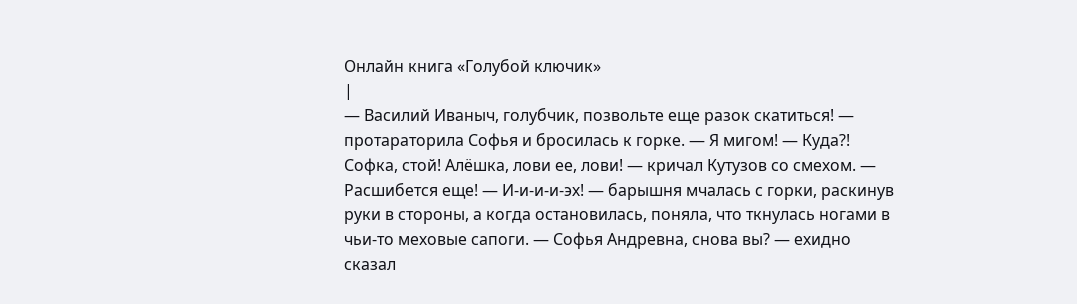Онлайн книга «Голубой ключик»
|
— Василий Иваныч, голубчик, позвольте еще разок скатиться! — протараторила Софья и бросилась к горке. — Я мигом! — Куда?! Софка, стой! Алёшка, лови ее, лови! — кричал Кутузов со смехом. — Расшибется еще! — И-и-и-и-эх! — барышня мчалась с горки, раскинув руки в стороны, а когда остановилась, поняла, что ткнулась ногами в чьи-то меховые сапоги. — Софья Андревна, снова вы? — ехидно сказал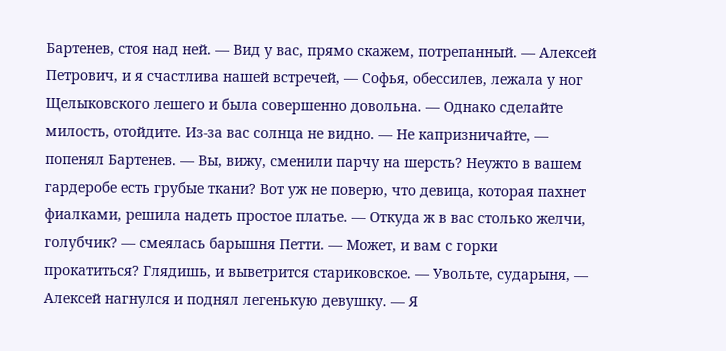Бартенев, стоя над ней. — Вид у вас, прямо скажем, потрепанный. — Алексей Петрович, и я счастлива нашей встречей, — Софья, обессилев, лежала у ног Щелыковского лешего и была совершенно довольна. — Однако сделайте милость, отойдите. Из-за вас солнца не видно. — Не капризничайте, — попенял Бартенев. — Вы, вижу, сменили парчу на шерсть? Неужто в вашем гардеробе есть грубые ткани? Вот уж не поверю, что девица, которая пахнет фиалками, решила надеть простое платье. — Откуда ж в вас столько желчи, голубчик? — смеялась барышня Петти. — Может, и вам с горки прокатиться? Глядишь, и выветрится стариковское. — Увольте, сударыня, — Алексей нагнулся и поднял легенькую девушку. — Я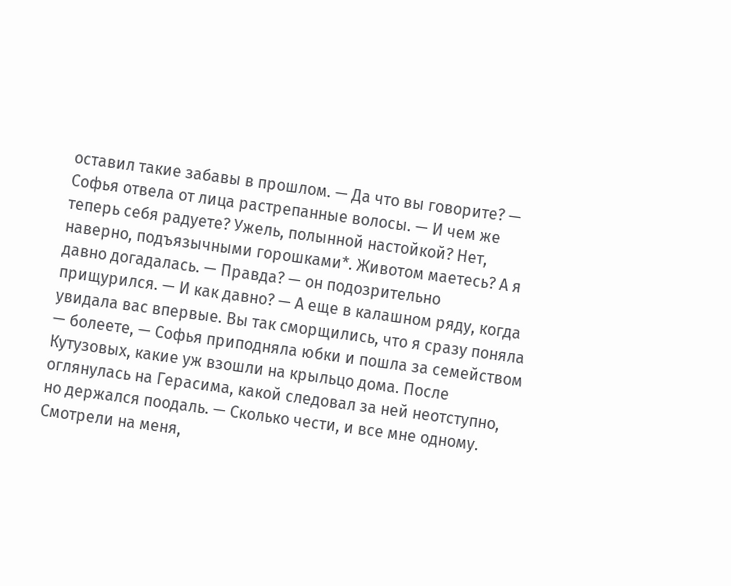оставил такие забавы в прошлом. — Да что вы говорите? — Софья отвела от лица растрепанные волосы. — И чем же теперь себя радуете? Ужель, полынной настойкой? Нет, наверно, подъязычными горошками*. Животом маетесь? А я давно догадалась. — Правда? — он подозрительно прищурился. — И как давно? — А еще в калашном ряду, когда увидала вас впервые. Вы так сморщились, что я сразу поняла — болеете, — Софья приподняла юбки и пошла за семейством Кутузовых, какие уж взошли на крыльцо дома. После оглянулась на Герасима, какой следовал за ней неотступно, но держался поодаль. — Сколько чести, и все мне одному. Смотрели на меня,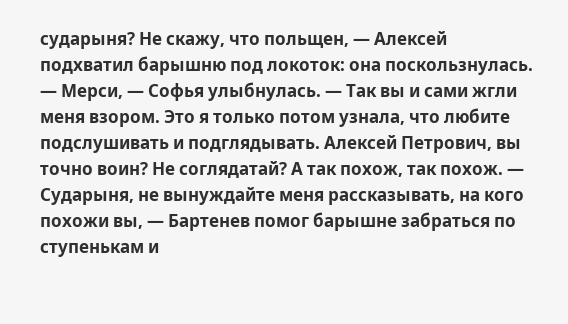сударыня? Не скажу, что польщен, — Алексей подхватил барышню под локоток: она поскользнулась. — Мерси, — Софья улыбнулась. — Так вы и сами жгли меня взором. Это я только потом узнала, что любите подслушивать и подглядывать. Алексей Петрович, вы точно воин? Не соглядатай? А так похож, так похож. — Сударыня, не вынуждайте меня рассказывать, на кого похожи вы, — Бартенев помог барышне забраться по ступенькам и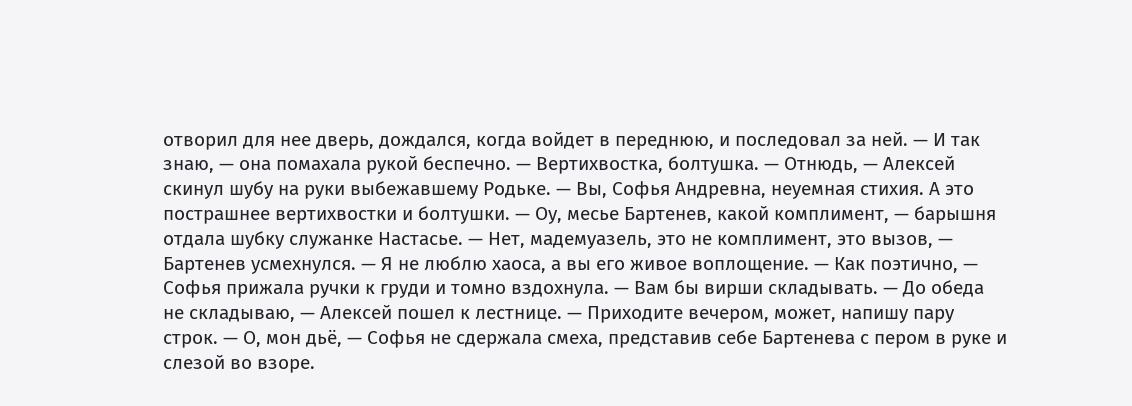отворил для нее дверь, дождался, когда войдет в переднюю, и последовал за ней. — И так знаю, — она помахала рукой беспечно. — Вертихвостка, болтушка. — Отнюдь, — Алексей скинул шубу на руки выбежавшему Родьке. — Вы, Софья Андревна, неуемная стихия. А это пострашнее вертихвостки и болтушки. — Оу, месье Бартенев, какой комплимент, — барышня отдала шубку служанке Настасье. — Нет, мадемуазель, это не комплимент, это вызов, — Бартенев усмехнулся. — Я не люблю хаоса, а вы его живое воплощение. — Как поэтично, — Софья прижала ручки к груди и томно вздохнула. — Вам бы вирши складывать. — До обеда не складываю, — Алексей пошел к лестнице. — Приходите вечером, может, напишу пару строк. — О, мон дьё, — Софья не сдержала смеха, представив себе Бартенева с пером в руке и слезой во взоре.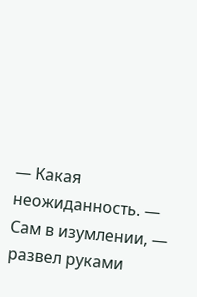— Какая неожиданность. — Сам в изумлении, — развел руками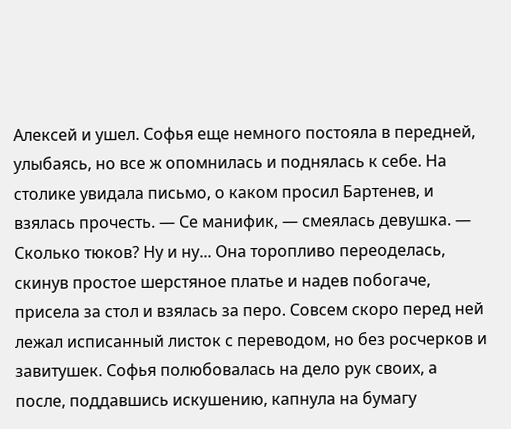Алексей и ушел. Софья еще немного постояла в передней, улыбаясь, но все ж опомнилась и поднялась к себе. На столике увидала письмо, о каком просил Бартенев, и взялась прочесть. — Се манифик, — смеялась девушка. — Сколько тюков? Ну и ну... Она торопливо переоделась, скинув простое шерстяное платье и надев побогаче, присела за стол и взялась за перо. Совсем скоро перед ней лежал исписанный листок с переводом, но без росчерков и завитушек. Софья полюбовалась на дело рук своих, а после, поддавшись искушению, капнула на бумагу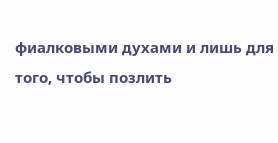фиалковыми духами и лишь для того, чтобы позлить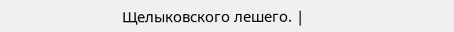Щелыковского лешего. |